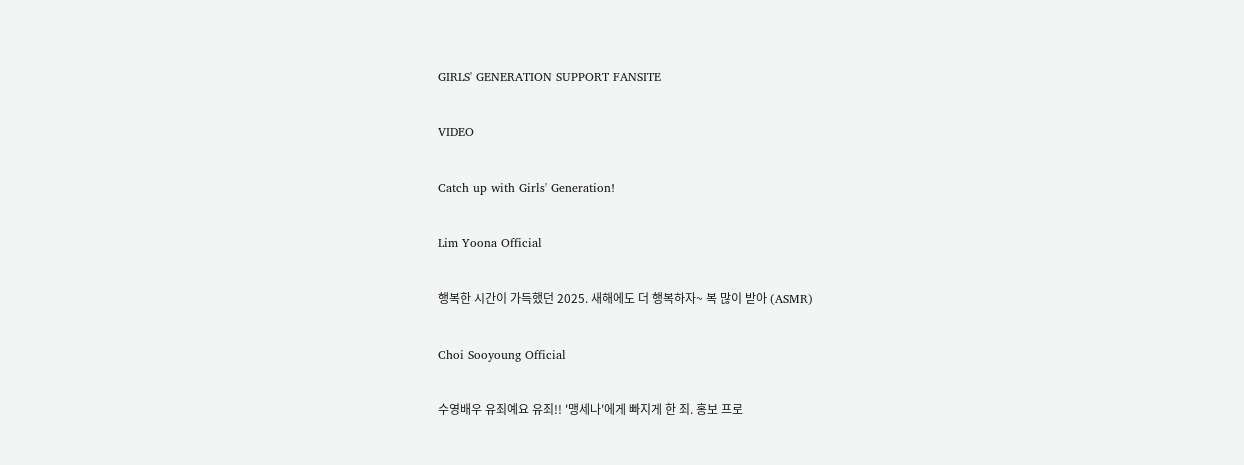GIRLS' GENERATION SUPPORT FANSITE

VIDEO

Catch up with Girls' Generation!

Lim Yoona Official

행복한 시간이 가득했던 2025. 새해에도 더 행복하자~ 복 많이 받아 (ASMR)

Choi Sooyoung Official

수영배우 유죄예요 유죄!! '맹세나'에게 빠지게 한 죄. 홍보 프로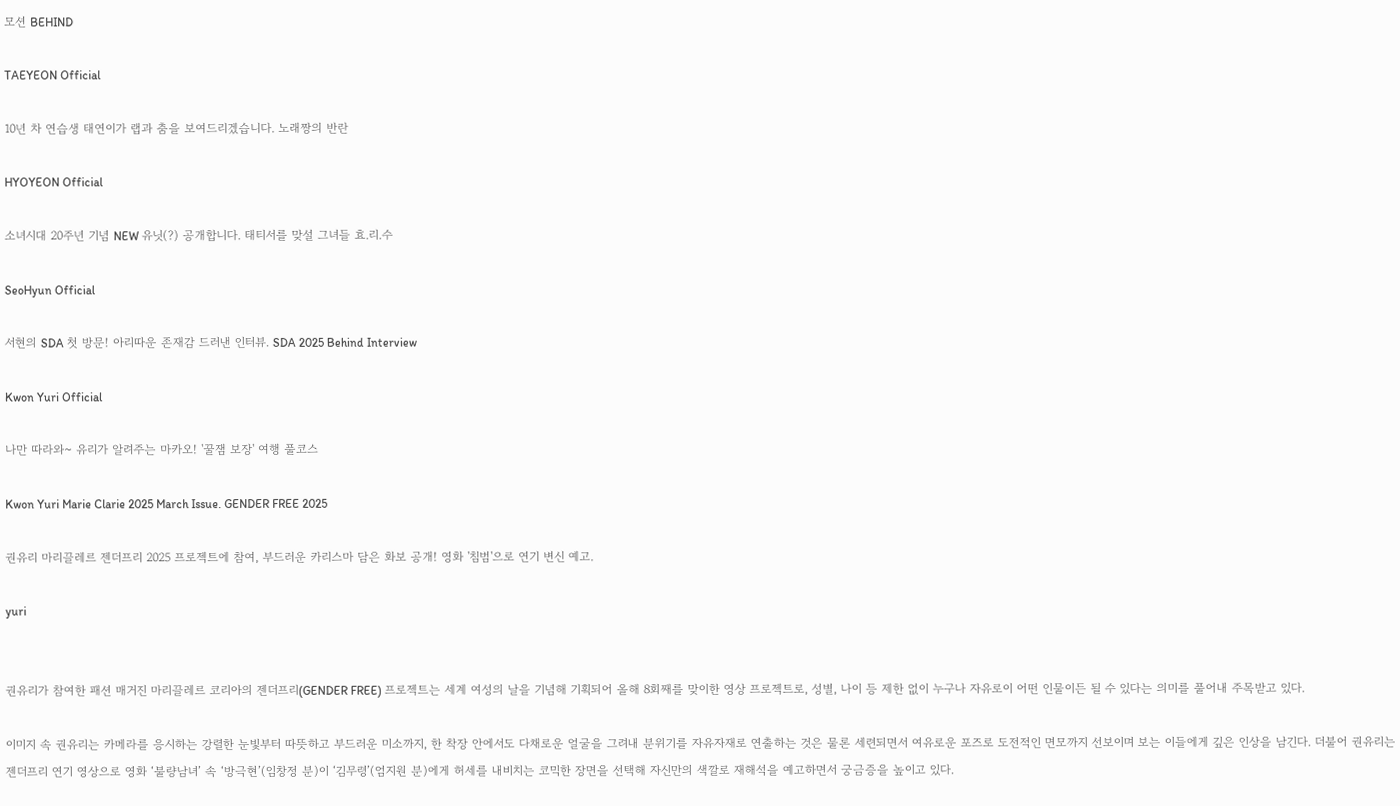모션 BEHIND

TAEYEON Official

10년 차 연습생 태연이가 랩과 춤을 보여드리겠습니다. 노래짱의 반란

HYOYEON Official

소녀시대 20주년 기념 NEW 유닛(?) 공개합니다. 태티서를 맞설 그녀들 효.리.수

SeoHyun Official

서현의 SDA 첫 방문! 아리따운 존재감 드러낸 인터뷰. SDA 2025 Behind Interview

Kwon Yuri Official

나만 따라와~ 유리가 알려주는 마카오! '꿀잼 보장' 여행 풀코스

Kwon Yuri Marie Clarie 2025 March Issue. GENDER FREE 2025

권유리 마리끌레르 젠더프리 2025 프로젝트에 참여, 부드러운 카리스마 담은 화보 공개! 영화 '침범'으로 연기 변신 예고.

yuri


권유리가 참여한 패션 매거진 마리끌레르 코리아의 젠더프리(GENDER FREE) 프로젝트는 세계 여성의 날을 기념해 기획되어 올해 8회째를 맞이한 영상 프로젝트로, 성별, 나이 등 제한 없이 누구나 자유로이 어떤 인물이든 될 수 있다는 의미를 풀어내 주목받고 있다.

이미지 속 권유리는 카메라를 응시하는 강렬한 눈빛부터 따뜻하고 부드러운 미소까지, 한 착장 안에서도 다채로운 얼굴을 그려내 분위기를 자유자재로 연출하는 것은 물론 세련되면서 여유로운 포즈로 도전적인 면모까지 선보이며 보는 이들에게 깊은 인상을 남긴다. 더불어 권유리는 젠더프리 연기 영상으로 영화 ‘불량남녀’ 속 ‘방극현’(임창정 분)이 ‘김무령’(엄지원 분)에게 허세를 내비치는 코믹한 장면을 선택해 자신만의 색깔로 재해석을 예고하면서 궁금증을 높이고 있다.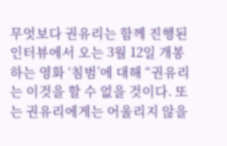무엇보다 권유리는 함께 진행된 인터뷰에서 오는 3월 12일 개봉하는 영화 ‘침범’에 대해 “권유리는 이것을 할 수 없을 것이다. 또는 권유리에게는 어울리지 않을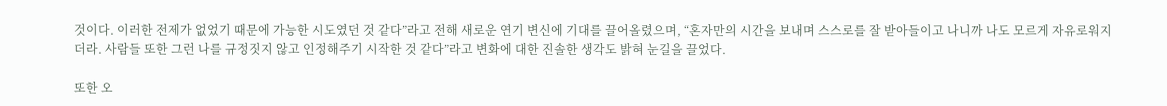것이다. 이러한 전제가 없었기 때문에 가능한 시도였던 것 같다”라고 전해 새로운 연기 변신에 기대를 끌어올렸으며, “혼자만의 시간을 보내며 스스로를 잘 받아들이고 나니까 나도 모르게 자유로워지더라. 사람들 또한 그런 나를 규정짓지 않고 인정해주기 시작한 것 같다”라고 변화에 대한 진솔한 생각도 밝혀 눈길을 끌었다.

또한 오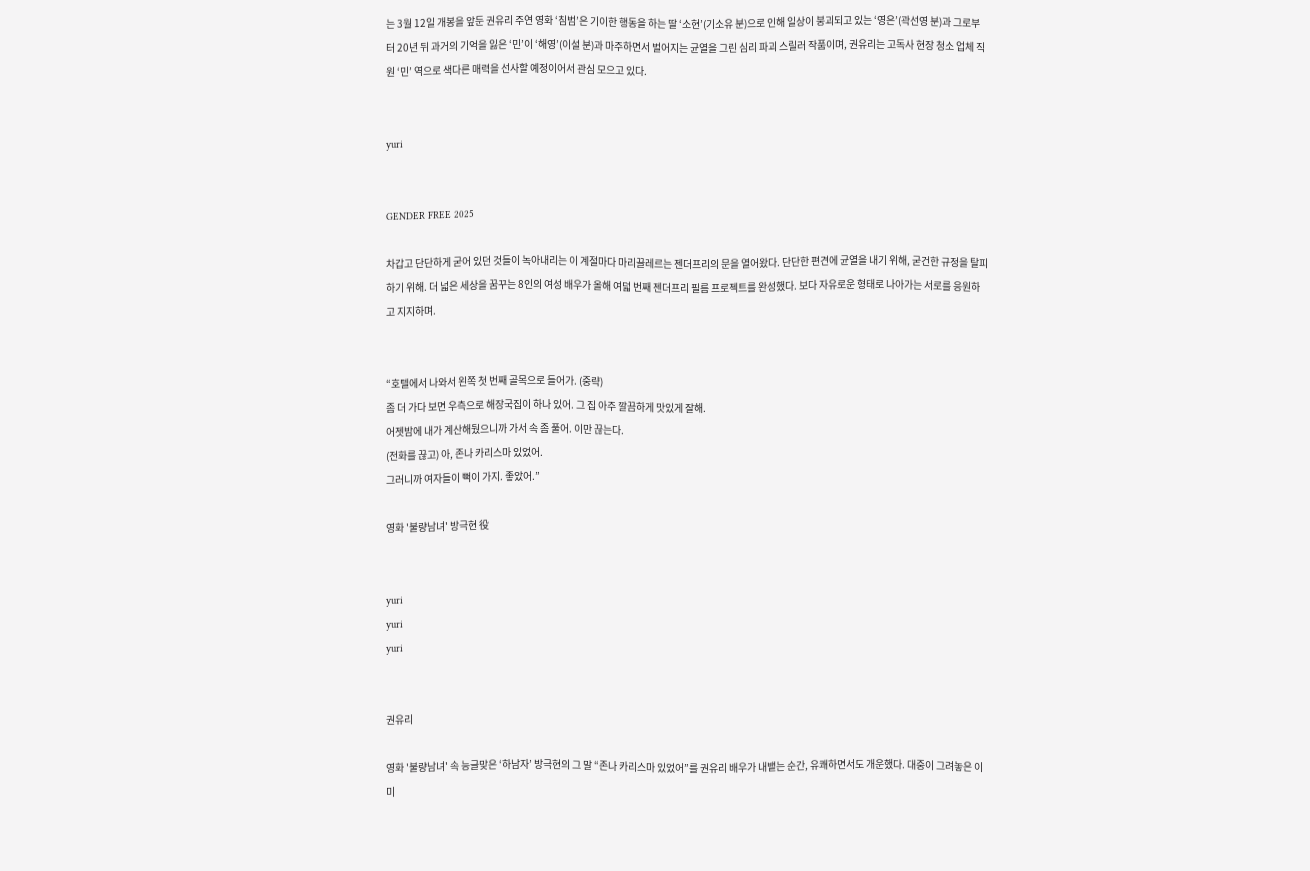는 3월 12일 개봉을 앞둔 권유리 주연 영화 ‘침범’은 기이한 행동을 하는 딸 ‘소현’(기소유 분)으로 인해 일상이 붕괴되고 있는 ‘영은’(곽선영 분)과 그로부터 20년 뒤 과거의 기억을 잃은 ‘민’이 ‘해영’(이설 분)과 마주하면서 벌어지는 균열을 그린 심리 파괴 스릴러 작품이며, 권유리는 고독사 현장 청소 업체 직원 ‘민’ 역으로 색다른 매력을 선사할 예정이어서 관심 모으고 있다.


yuri


GENDER FREE 2025

차갑고 단단하게 굳어 있던 것들이 녹아내리는 이 계절마다 마리끌레르는 젠더프리의 문을 열어왔다. 단단한 편견에 균열을 내기 위해, 굳건한 규정을 탈피하기 위해. 더 넓은 세상을 꿈꾸는 8인의 여성 배우가 올해 여덟 번째 젠더프리 필름 프로젝트를 완성했다. 보다 자유로운 형태로 나아가는 서로를 응원하고 지지하며.


“호텔에서 나와서 왼쪽 첫 번째 골목으로 들어가. (중략)
좀 더 가다 보면 우측으로 해장국집이 하나 있어. 그 집 아주 깔끔하게 맛있게 잘해.
어젯밤에 내가 계산해뒀으니까 가서 속 좀 풀어. 이만 끊는다.
(전화를 끊고) 아, 존나 카리스마 있었어.
그러니까 여자들이 뻑이 가지. 좋았어.”

영화 '불량남녀' 방극현 役


yuri
yuri
yuri


권유리

영화 '불량남녀' 속 능글맞은 ‘하남자’ 방극현의 그 말 “존나 카리스마 있었어”를 권유리 배우가 내뱉는 순간, 유쾌하면서도 개운했다. 대중이 그려놓은 이미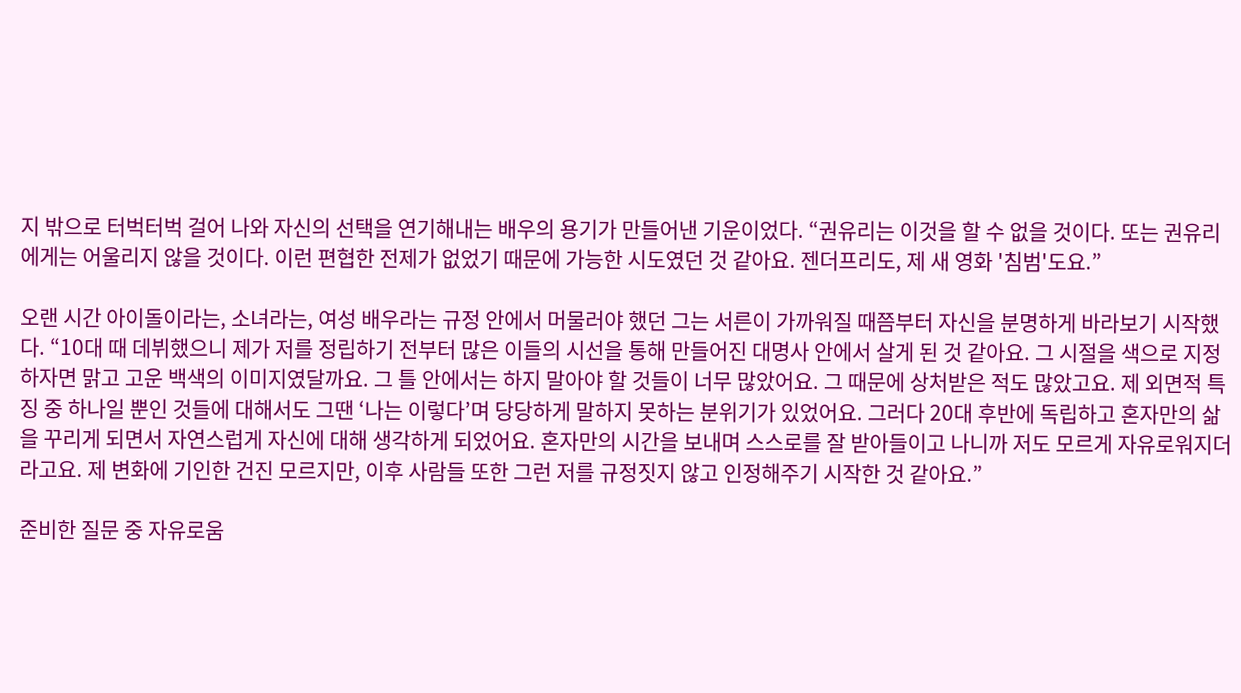지 밖으로 터벅터벅 걸어 나와 자신의 선택을 연기해내는 배우의 용기가 만들어낸 기운이었다. “권유리는 이것을 할 수 없을 것이다. 또는 권유리에게는 어울리지 않을 것이다. 이런 편협한 전제가 없었기 때문에 가능한 시도였던 것 같아요. 젠더프리도, 제 새 영화 '침범'도요.”

오랜 시간 아이돌이라는, 소녀라는, 여성 배우라는 규정 안에서 머물러야 했던 그는 서른이 가까워질 때쯤부터 자신을 분명하게 바라보기 시작했다. “10대 때 데뷔했으니 제가 저를 정립하기 전부터 많은 이들의 시선을 통해 만들어진 대명사 안에서 살게 된 것 같아요. 그 시절을 색으로 지정하자면 맑고 고운 백색의 이미지였달까요. 그 틀 안에서는 하지 말아야 할 것들이 너무 많았어요. 그 때문에 상처받은 적도 많았고요. 제 외면적 특징 중 하나일 뿐인 것들에 대해서도 그땐 ‘나는 이렇다’며 당당하게 말하지 못하는 분위기가 있었어요. 그러다 20대 후반에 독립하고 혼자만의 삶을 꾸리게 되면서 자연스럽게 자신에 대해 생각하게 되었어요. 혼자만의 시간을 보내며 스스로를 잘 받아들이고 나니까 저도 모르게 자유로워지더라고요. 제 변화에 기인한 건진 모르지만, 이후 사람들 또한 그런 저를 규정짓지 않고 인정해주기 시작한 것 같아요.”

준비한 질문 중 자유로움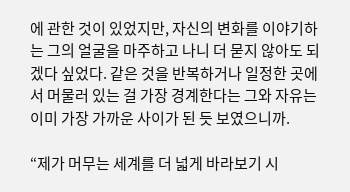에 관한 것이 있었지만, 자신의 변화를 이야기하는 그의 얼굴을 마주하고 나니 더 묻지 않아도 되겠다 싶었다. 같은 것을 반복하거나 일정한 곳에서 머물러 있는 걸 가장 경계한다는 그와 자유는 이미 가장 가까운 사이가 된 듯 보였으니까.

“제가 머무는 세계를 더 넓게 바라보기 시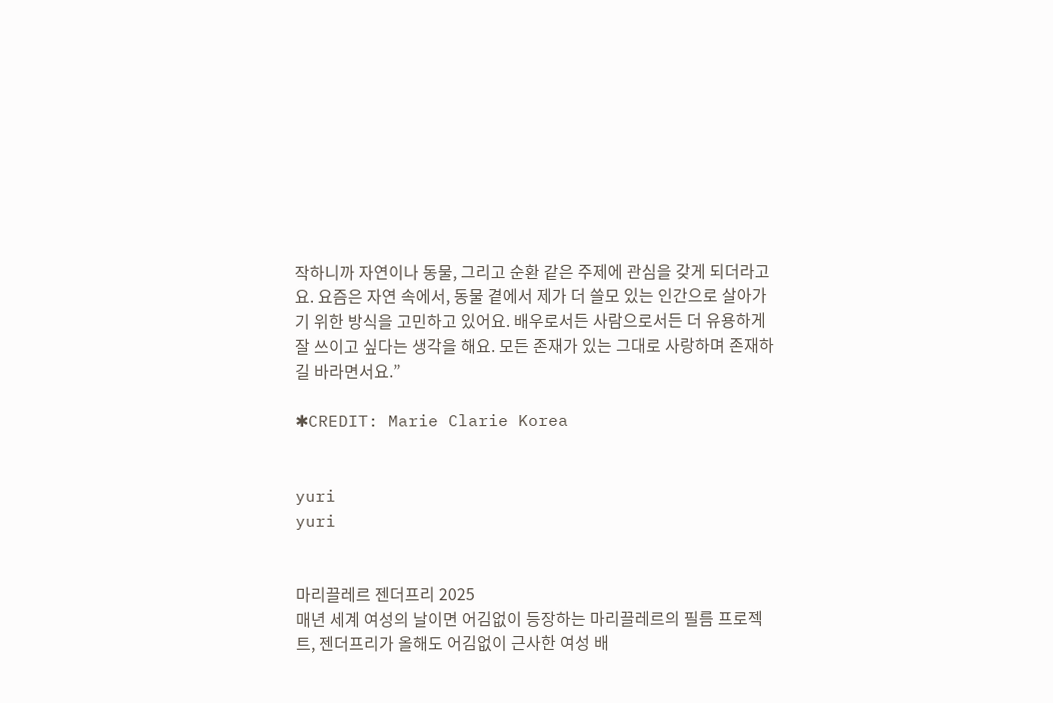작하니까 자연이나 동물, 그리고 순환 같은 주제에 관심을 갖게 되더라고요. 요즘은 자연 속에서, 동물 곁에서 제가 더 쓸모 있는 인간으로 살아가기 위한 방식을 고민하고 있어요. 배우로서든 사람으로서든 더 유용하게 잘 쓰이고 싶다는 생각을 해요. 모든 존재가 있는 그대로 사랑하며 존재하길 바라면서요.”

✱CREDIT: Marie Clarie Korea


yuri
yuri


마리끌레르 젠더프리 2025
매년 세계 여성의 날이면 어김없이 등장하는 마리끌레르의 필름 프로젝트, 젠더프리가 올해도 어김없이 근사한 여성 배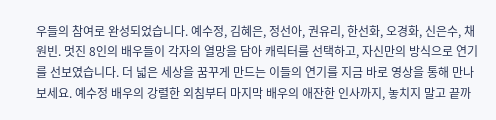우들의 참여로 완성되었습니다. 예수정, 김혜은, 정선아, 권유리, 한선화, 오경화, 신은수, 채원빈. 멋진 8인의 배우들이 각자의 열망을 담아 캐릭터를 선택하고, 자신만의 방식으로 연기를 선보였습니다. 더 넓은 세상을 꿈꾸게 만드는 이들의 연기를 지금 바로 영상을 통해 만나보세요. 예수정 배우의 강렬한 외침부터 마지막 배우의 애잔한 인사까지, 놓치지 말고 끝까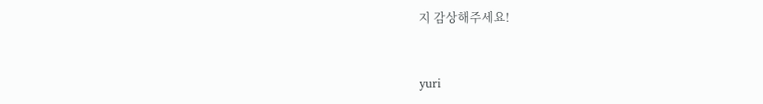지 감상해주세요!


yuri